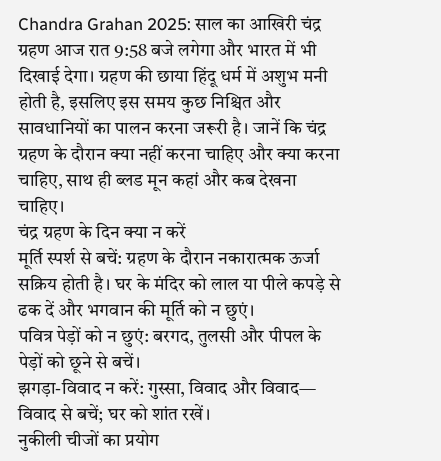Chandra Grahan 2025: साल का आखिरी चंद्र ग्रहण आज रात 9:58 बजे लगेगा और भारत में भी दिखाई देगा। ग्रहण की छाया हिंदू धर्म में अशुभ मनी होती है, इसलिए इस समय कुछ निश्चित और सावधानियों का पालन करना जरूरी है। जानें कि चंद्र ग्रहण के दौरान क्या नहीं करना चाहिए और क्या करना चाहिए, साथ ही ब्लड मून कहां और कब देखना चाहिए।
चंद्र ग्रहण के दिन क्या न करें
मूर्ति स्पर्श से बचें: ग्रहण के दौरान नकारात्मक ऊर्जा सक्रिय होती है। घर के मंदिर को लाल या पीले कपड़े से ढक दें और भगवान की मूर्ति को न छुएं।
पवित्र पेड़ों को न छुएं: बरगद, तुलसी और पीपल के पेड़ों को छूने से बचें।
झगड़ा-विवाद न करें: गुस्सा, विवाद और विवाद— विवाद से बचें; घर को शांत रखें।
नुकीली चीजों का प्रयोग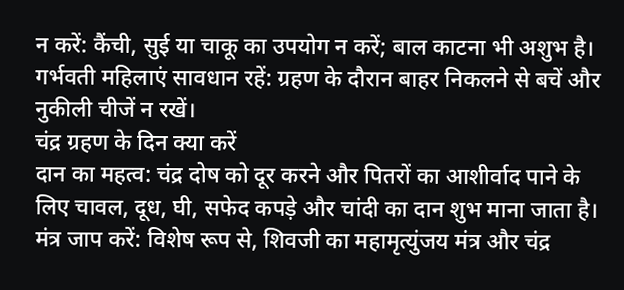न करें: कैंची, सुई या चाकू का उपयोग न करें; बाल काटना भी अशुभ है।
गर्भवती महिलाएं सावधान रहें: ग्रहण के दौरान बाहर निकलने से बचें और नुकीली चीजें न रखें।
चंद्र ग्रहण के दिन क्या करें
दान का महत्व: चंद्र दोष को दूर करने और पितरों का आशीर्वाद पाने के लिए चावल, दूध, घी, सफेद कपड़े और चांदी का दान शुभ माना जाता है।
मंत्र जाप करें: विशेष रूप से, शिवजी का महामृत्युंजय मंत्र और चंद्र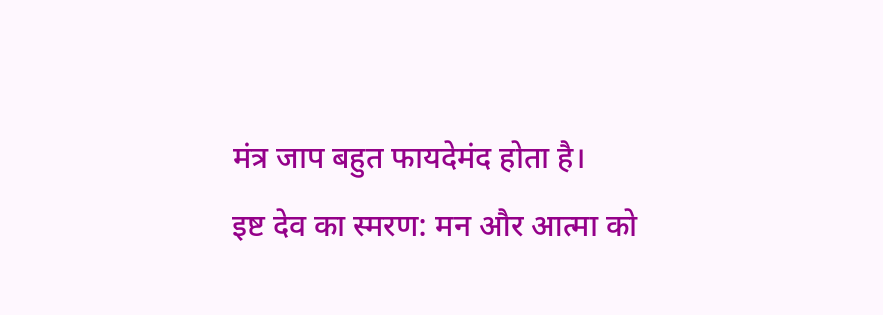मंत्र जाप बहुत फायदेमंद होता है।
इष्ट देव का स्मरण: मन और आत्मा को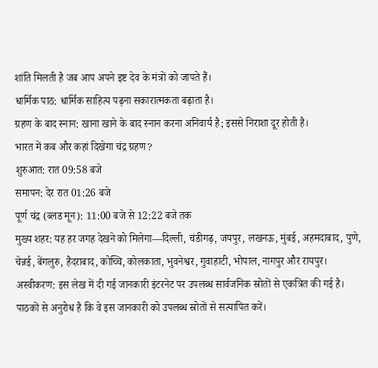शांति मिलती है जब आप अपने इष्ट देव के मंत्रों को जापते हैं।
धार्मिक पाठ: धार्मिक साहित्य पढ़ना सकारात्मकता बढ़ाता है।
ग्रहण के बाद स्नान: खाना खाने के बाद स्नान करना अनिवार्य है; इससे निराशा दूर होती है।
भारत में कब और कहां दिखेगा चंद्र ग्रहण?
शुरुआत: रात 09:58 बजे
समापन: देर रात 01:26 बजे
पूर्ण चंद्र (ब्लड मून): 11:00 बजे से 12:22 बजे तक
मुख्य शहर: यह हर जगह देखने को मिलेगा—दिल्ली, चंडीगढ़, जयपुर, लखनऊ, मुंबई, अहमदाबाद, पुणे, चेन्नई, बेंगलुरु, हैदराबाद, कोच्चि, कोलकाता, भुवनेश्वर, गुवाहाटी, भोपाल, नागपुर और रायपुर।
अस्वीकरण: इस लेख में दी गई जानकारी इंटरनेट पर उपलब्ध सार्वजनिक स्रोतों से एकत्रित की गई है। पाठकों से अनुरोध है कि वे इस जानकारी को उपलब्ध स्रोतों से सत्यापित करें।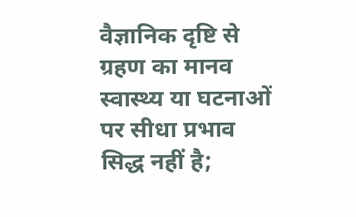वैज्ञानिक दृष्टि से ग्रहण का मानव स्वास्थ्य या घटनाओं पर सीधा प्रभाव सिद्ध नहीं है;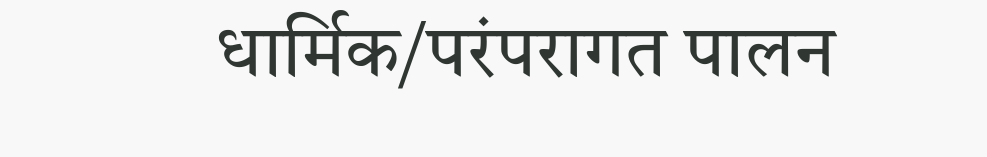धार्मिक/परंपरागत पालन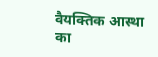वैयक्तिक आस्था का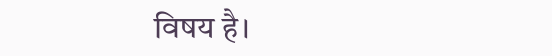विषय है।